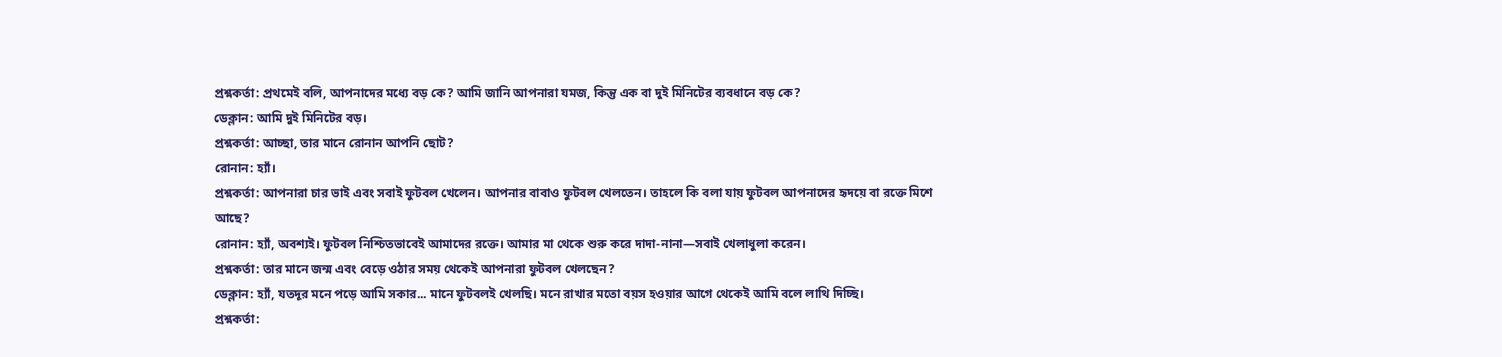প্রশ্নকর্তা: প্রথমেই বলি, আপনাদের মধ্যে বড় কে? আমি জানি আপনারা যমজ, কিন্তু এক বা দুই মিনিটের ব্যবধানে বড় কে?
ডেক্লান: আমি দুই মিনিটের বড়।
প্রশ্নকর্তা: আচ্ছা, তার মানে রোনান আপনি ছোট?
রোনান: হ্যাঁ।
প্রশ্নকর্তা: আপনারা চার ভাই এবং সবাই ফুটবল খেলেন। আপনার বাবাও ফুটবল খেলতেন। তাহলে কি বলা যায় ফুটবল আপনাদের হৃদয়ে বা রক্তে মিশে আছে?
রোনান: হ্যাঁ, অবশ্যই। ফুটবল নিশ্চিতভাবেই আমাদের রক্তে। আমার মা থেকে শুরু করে দাদা-নানা—সবাই খেলাধুলা করেন।
প্রশ্নকর্তা: তার মানে জন্ম এবং বেড়ে ওঠার সময় থেকেই আপনারা ফুটবল খেলছেন?
ডেক্লান: হ্যাঁ, যতদূর মনে পড়ে আমি সকার... মানে ফুটবলই খেলছি। মনে রাখার মতো বয়স হওয়ার আগে থেকেই আমি বলে লাথি দিচ্ছি।
প্রশ্নকর্তা: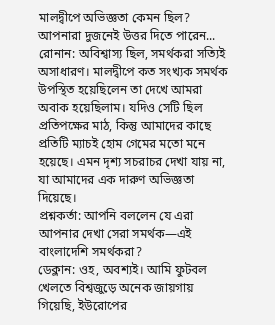মালদ্বীপে অভিজ্ঞতা কেমন ছিল? আপনারা দুজনেই উত্তর দিতে পারেন...
রোনান: অবিশ্বাস্য ছিল, সমর্থকরা সত্যিই অসাধারণ। মালদ্বীপে কত সংখ্যক সমর্থক উপস্থিত হয়েছিলেন তা দেখে আমরা অবাক হয়েছিলাম। যদিও সেটি ছিল প্রতিপক্ষের মাঠ, কিন্তু আমাদের কাছে প্রতিটি ম্যাচই হোম গেমের মতো মনে হয়েছে। এমন দৃশ্য সচরাচর দেখা যায় না, যা আমাদের এক দারুণ অভিজ্ঞতা দিয়েছে।
প্রশ্নকর্তা: আপনি বললেন যে এরা আপনার দেখা সেরা সমর্থক—এই বাংলাদেশি সমর্থকরা?
ডেক্লান: ওহ, অবশ্যই। আমি ফুটবল খেলতে বিশ্বজুড়ে অনেক জায়গায় গিয়েছি, ইউরোপের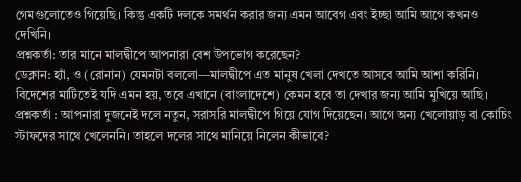গেমগুলোতেও গিয়েছি। কিন্তু একটি দলকে সমর্থন করার জন্য এমন আবেগ এবং ইচ্ছা আমি আগে কখনও দেখিনি।
প্রশ্নকর্তা: তার মানে মালদ্বীপে আপনারা বেশ উপভোগ করেছেন?
ডেক্লান: হ্যাঁ, ও (রোনান) যেমনটা বললো—মালদ্বীপে এত মানুষ খেলা দেখতে আসবে আমি আশা করিনি। বিদেশের মাটিতেই যদি এমন হয়, তবে এখানে (বাংলাদেশে) কেমন হবে তা দেখার জন্য আমি মুখিয়ে আছি।
প্রশ্নকর্তা : আপনারা দুজনেই দলে নতুন, সরাসরি মালদ্বীপে গিয়ে যোগ দিয়েছেন। আগে অন্য খেলোয়াড় বা কোচিং স্টাফদের সাথে খেলেননি। তাহলে দলের সাথে মানিয়ে নিলেন কীভাবে?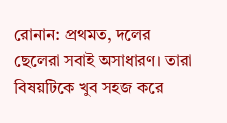রোনান: প্রথমত, দলের ছেলেরা সবাই অসাধারণ। তারা বিষয়টিকে খুব সহজ করে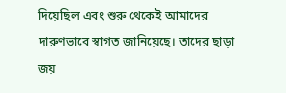দিয়েছিল এবং শুরু থেকেই আমাদের দারুণভাবে স্বাগত জানিয়েছে। তাদের ছাড়া জয়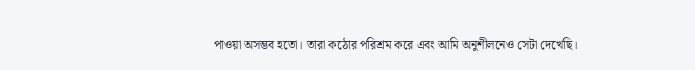পাওয়া অসম্ভব হতো। তারা কঠোর পরিশ্রম করে এবং আমি অনুশীলনেও সেটা দেখেছি।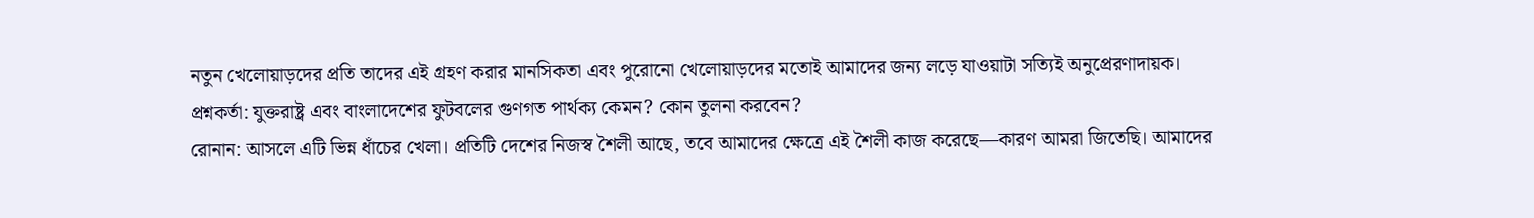নতুন খেলোয়াড়দের প্রতি তাদের এই গ্রহণ করার মানসিকতা এবং পুরোনো খেলোয়াড়দের মতোই আমাদের জন্য লড়ে যাওয়াটা সত্যিই অনুপ্রেরণাদায়ক।
প্রশ্নকর্তা: যুক্তরাষ্ট্র এবং বাংলাদেশের ফুটবলের গুণগত পার্থক্য কেমন? কোন তুলনা করবেন?
রোনান: আসলে এটি ভিন্ন ধাঁচের খেলা। প্রতিটি দেশের নিজস্ব শৈলী আছে, তবে আমাদের ক্ষেত্রে এই শৈলী কাজ করেছে—কারণ আমরা জিতেছি। আমাদের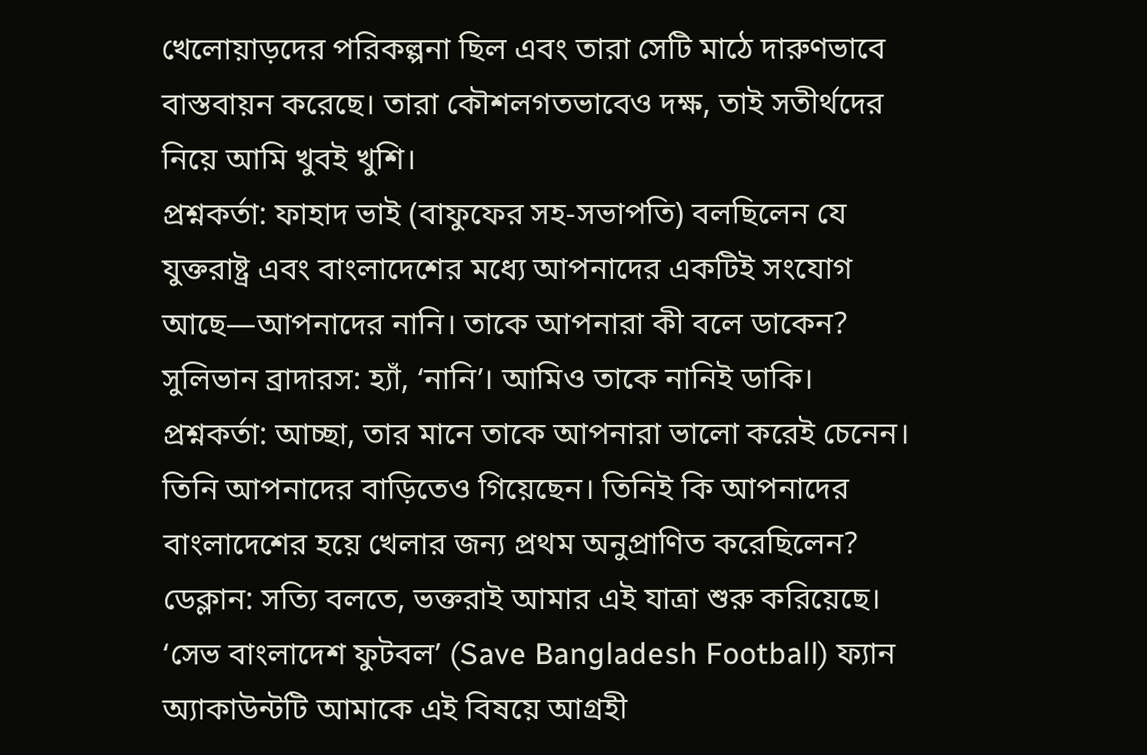খেলোয়াড়দের পরিকল্পনা ছিল এবং তারা সেটি মাঠে দারুণভাবে বাস্তবায়ন করেছে। তারা কৌশলগতভাবেও দক্ষ, তাই সতীর্থদের নিয়ে আমি খুবই খুশি।
প্রশ্নকর্তা: ফাহাদ ভাই (বাফুফের সহ-সভাপতি) বলছিলেন যে যুক্তরাষ্ট্র এবং বাংলাদেশের মধ্যে আপনাদের একটিই সংযোগ আছে—আপনাদের নানি। তাকে আপনারা কী বলে ডাকেন?
সুলিভান ব্রাদারস: হ্যাঁ, ‘নানি’। আমিও তাকে নানিই ডাকি।
প্রশ্নকর্তা: আচ্ছা, তার মানে তাকে আপনারা ভালো করেই চেনেন। তিনি আপনাদের বাড়িতেও গিয়েছেন। তিনিই কি আপনাদের বাংলাদেশের হয়ে খেলার জন্য প্রথম অনুপ্রাণিত করেছিলেন?
ডেক্লান: সত্যি বলতে, ভক্তরাই আমার এই যাত্রা শুরু করিয়েছে। ‘সেভ বাংলাদেশ ফুটবল’ (Save Bangladesh Football) ফ্যান অ্যাকাউন্টটি আমাকে এই বিষয়ে আগ্রহী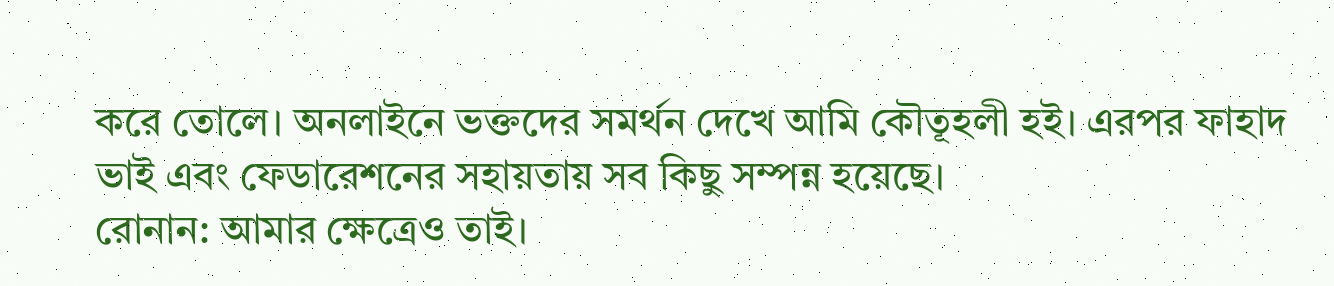করে তোলে। অনলাইনে ভক্তদের সমর্থন দেখে আমি কৌতূহলী হই। এরপর ফাহাদ ভাই এবং ফেডারেশনের সহায়তায় সব কিছু সম্পন্ন হয়েছে।
রোনান: আমার ক্ষেত্রেও তাই।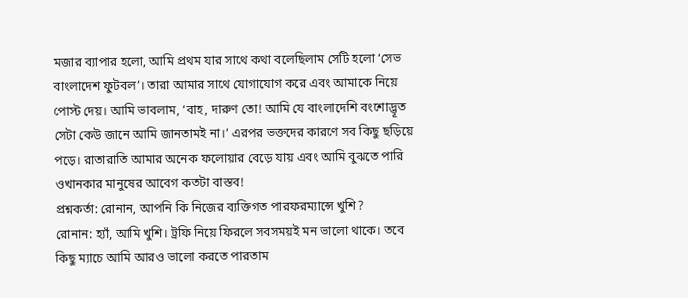মজার ব্যাপার হলো, আমি প্রথম যার সাথে কথা বলেছিলাম সেটি হলো ‘সেভ বাংলাদেশ ফুটবল’। তারা আমার সাথে যোগাযোগ করে এবং আমাকে নিয়ে পোস্ট দেয়। আমি ভাবলাম, ‘বাহ, দারুণ তো! আমি যে বাংলাদেশি বংশোদ্ভূত সেটা কেউ জানে আমি জানতামই না।’ এরপর ভক্তদের কারণে সব কিছু ছড়িয়ে পড়ে। রাতারাতি আমার অনেক ফলোয়ার বেড়ে যায় এবং আমি বুঝতে পারি ওখানকার মানুষের আবেগ কতটা বাস্তব!
প্রশ্নকর্তা: রোনান, আপনি কি নিজের ব্যক্তিগত পারফরম্যান্সে খুশি?
রোনান: হ্যাঁ, আমি খুশি। ট্রফি নিয়ে ফিরলে সবসময়ই মন ভালো থাকে। তবে কিছু ম্যাচে আমি আরও ভালো করতে পারতাম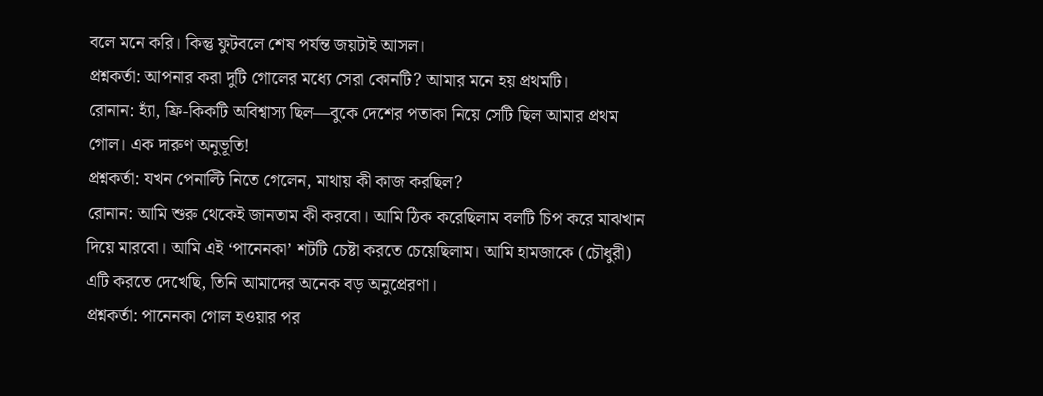বলে মনে করি। কিন্তু ফুটবলে শেষ পর্যন্ত জয়টাই আসল।
প্রশ্নকর্তা: আপনার করা দুটি গোলের মধ্যে সেরা কোনটি? আমার মনে হয় প্রথমটি।
রোনান: হ্যাঁ, ফ্রি-কিকটি অবিশ্বাস্য ছিল—বুকে দেশের পতাকা নিয়ে সেটি ছিল আমার প্রথম গোল। এক দারুণ অনুভূতি!
প্রশ্নকর্তা: যখন পেনাল্টি নিতে গেলেন, মাথায় কী কাজ করছিল?
রোনান: আমি শুরু থেকেই জানতাম কী করবো। আমি ঠিক করেছিলাম বলটি চিপ করে মাঝখান দিয়ে মারবো। আমি এই ‘পানেনকা’ শটটি চেষ্টা করতে চেয়েছিলাম। আমি হামজাকে (চৌধুরী) এটি করতে দেখেছি, তিনি আমাদের অনেক বড় অনুপ্রেরণা।
প্রশ্নকর্তা: পানেনকা গোল হওয়ার পর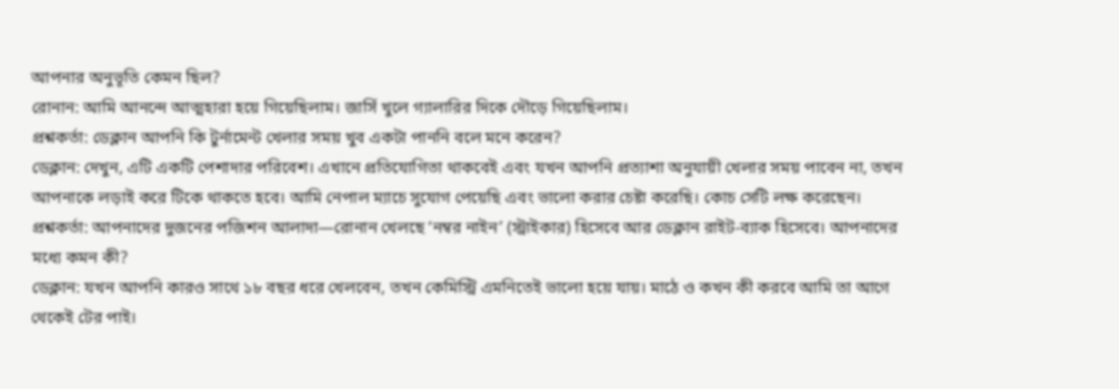আপনার অনুভূতি কেমন ছিল?
রোনান: আমি আনন্দে আত্মহারা হয়ে গিয়েছিলাম। জার্সি খুলে গ্যালারির দিকে দৌড়ে গিয়েছিলাম।
প্রশ্নকর্তা: ডেক্লান আপনি কি টুর্নামেন্ট খেলার সময় খুব একটা পাননি বলে মনে করেন?
ডেক্লান: দেখুন, এটি একটি পেশাদার পরিবেশ। এখানে প্রতিযোগিতা থাকবেই এবং যখন আপনি প্রত্যাশা অনুযায়ী খেলার সময় পাবেন না, তখন আপনাকে লড়াই করে টিকে থাকতে হবে। আমি নেপাল ম্যাচে সুযোগ পেয়েছি এবং ভালো করার চেষ্টা করেছি। কোচ সেটি লক্ষ করেছেন।
প্রশ্নকর্তা: আপনাদের দুজনের পজিশন আলাদা—রোনান খেলছে ‘নম্বর নাইন’ (স্ট্রাইকার) হিসেবে আর ডেক্লান রাইট-ব্যাক হিসেবে। আপনাদের মধ্যে কমন কী?
ডেক্লান: যখন আপনি কারও সাথে ১৮ বছর ধরে খেলবেন, তখন কেমিস্ট্রি এমনিতেই ভালো হয়ে যায়। মাঠে ও কখন কী করবে আমি তা আগে থেকেই টের পাই।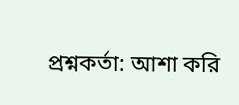প্রশ্নকর্তা: আশা করি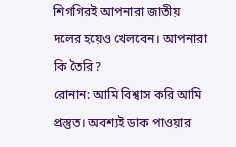শিগগিরই আপনারা জাতীয় দলের হয়েও খেলবেন। আপনারা কি তৈরি?
রোনান: আমি বিশ্বাস করি আমি প্রস্তুত। অবশ্যই ডাক পাওয়ার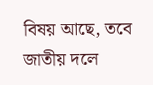বিষয় আছে, তবে জাতীয় দলে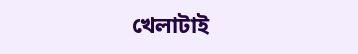খেলাটাই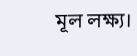মূল লক্ষ্য।